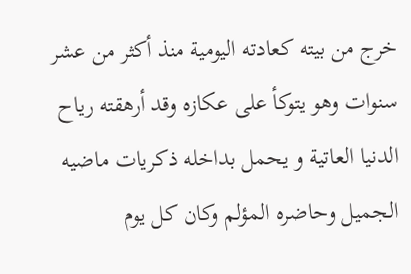خرج من بيته كعادته اليومية منذ أكثر من عشر سنوات وهو يتوكأ على عكازه وقد أرهقته رياح الدنيا العاتية و يحمل بداخله ذكريات ماضيه الجميل وحاضره المؤلم وكان كل يوم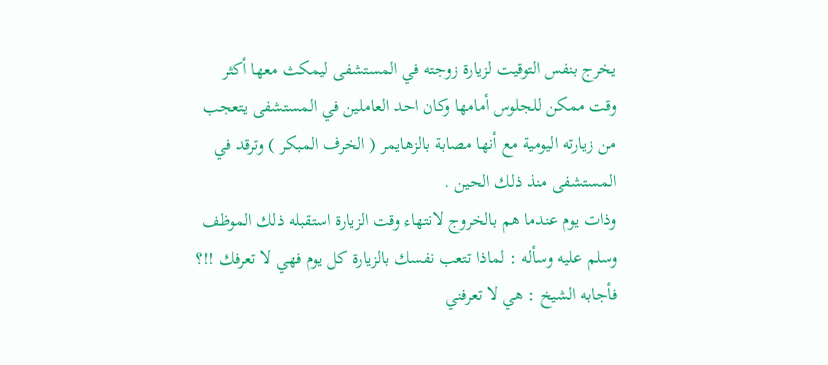يخرج بنفس التوقيت لزيارة زوجته في المستشفى ليمكث معها أكثر وقت ممكن للجلوس أمامها وكان احد العاملين في المستشفى يتعجب من زيارته اليومية مع أنها مصابة بالزهايمر ( الخرف المبكر ) وترقد في المستشفى منذ ذلك الحين .
وذات يوم عندما هم بالخروج لانتهاء وقت الزيارة استقبله ذلك الموظف وسلم عليه وسأله : لماذا تتعب نفسك بالزيارة كل يوم فهي لا تعرفك !!؟
فأجابه الشيخ : هي لا تعرفني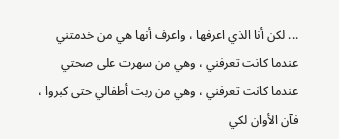... لكن أنا الذي اعرفها ، واعرف أنها هي من خدمتني عندما كانت تعرفني ، وهي من سهرت على صحتي عندما كانت تعرفني ، وهي من ربت أطفالي حتى كبروا ، فآن الأوان لكي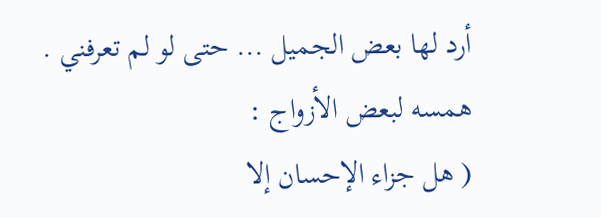أرد لها بعض الجميل ... حتى لو لم تعرفني .
همسه لبعض الأزواج :
( هل جزاء الإحسان إلا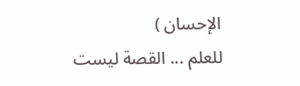الإحسان )
للعلم ... القصة ليست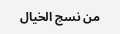من نسج الخيال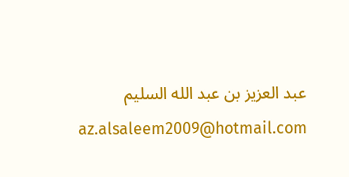عبد العزيز بن عبد الله السليم
az.alsaleem2009@hotmail.com